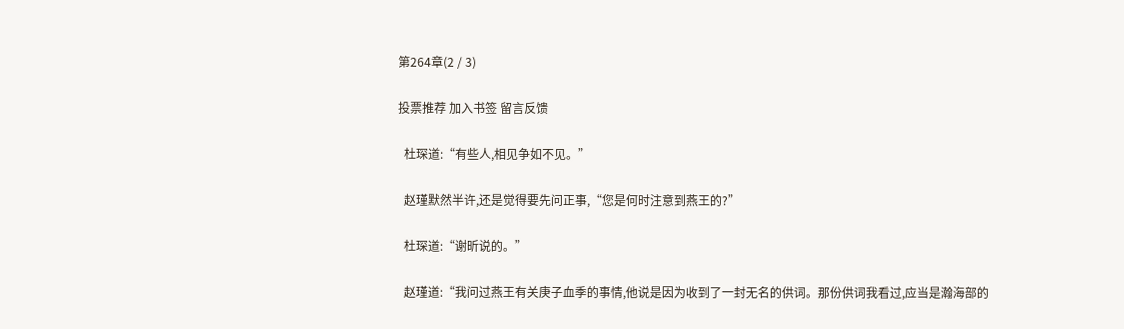第264章(2 / 3)

投票推荐 加入书签 留言反馈

  杜琛道:“有些人,相见争如不见。”

  赵瑾默然半许,还是觉得要先问正事,“您是何时注意到燕王的?”

  杜琛道:“谢昕说的。”

  赵瑾道:“我问过燕王有关庚子血季的事情,他说是因为收到了一封无名的供词。那份供词我看过,应当是瀚海部的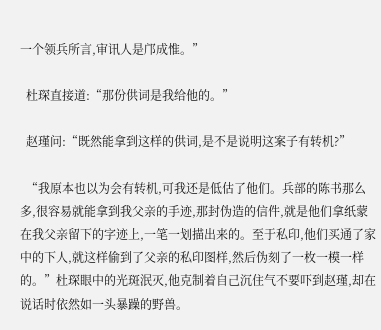一个领兵所言,审讯人是邝成惟。”

  杜琛直接道:“那份供词是我给他的。”

  赵瑾问:“既然能拿到这样的供词,是不是说明这案子有转机?”

  “我原本也以为会有转机,可我还是低估了他们。兵部的陈书那么多,很容易就能拿到我父亲的手迹,那封伪造的信件,就是他们拿纸蒙在我父亲留下的字迹上,一笔一划描出来的。至于私印,他们买通了家中的下人,就这样偷到了父亲的私印图样,然后伪刻了一枚一模一样的。”杜琛眼中的光斑泯灭,他克制着自己沉住气不要吓到赵瑾,却在说话时依然如一头暴躁的野兽。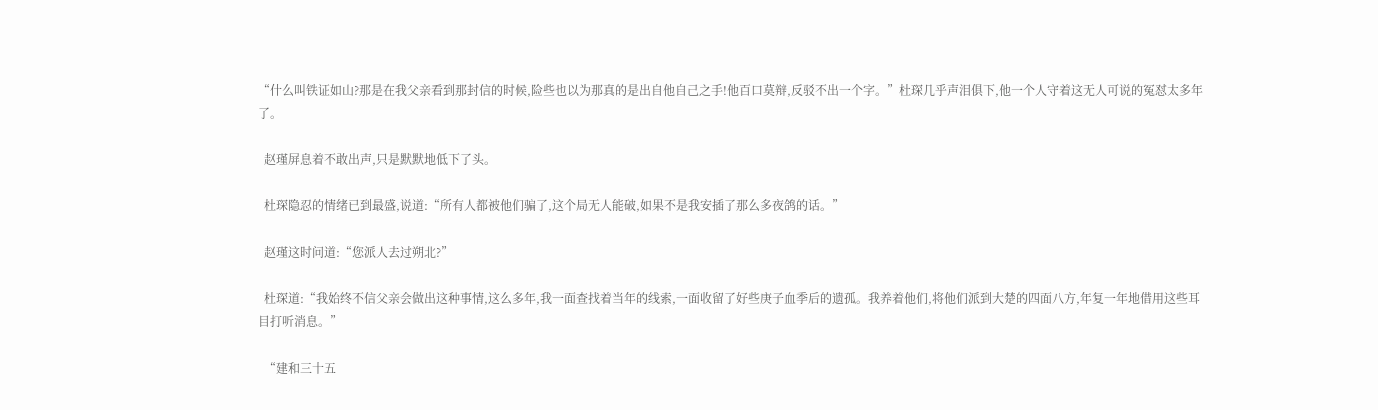“什么叫铁证如山?那是在我父亲看到那封信的时候,险些也以为那真的是出自他自己之手!他百口莫辩,反驳不出一个字。”杜琛几乎声泪俱下,他一个人守着这无人可说的冤怼太多年了。

  赵瑾屏息着不敢出声,只是默默地低下了头。

  杜琛隐忍的情绪已到最盛,说道:“所有人都被他们骗了,这个局无人能破,如果不是我安插了那么多夜鸽的话。”

  赵瑾这时问道:“您派人去过朔北?”

  杜琛道:“我始终不信父亲会做出这种事情,这么多年,我一面查找着当年的线索,一面收留了好些庚子血季后的遗孤。我养着他们,将他们派到大楚的四面八方,年复一年地借用这些耳目打听消息。”

  “建和三十五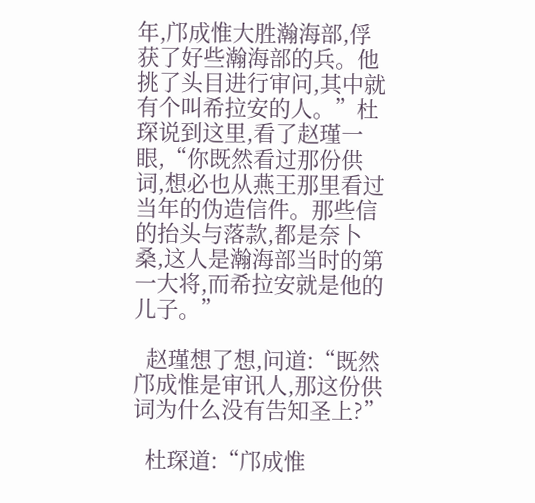年,邝成惟大胜瀚海部,俘获了好些瀚海部的兵。他挑了头目进行审问,其中就有个叫希拉安的人。”杜琛说到这里,看了赵瑾一眼,“你既然看过那份供词,想必也从燕王那里看过当年的伪造信件。那些信的抬头与落款,都是奈卜桑,这人是瀚海部当时的第一大将,而希拉安就是他的儿子。”

  赵瑾想了想,问道:“既然邝成惟是审讯人,那这份供词为什么没有告知圣上?”

  杜琛道:“邝成惟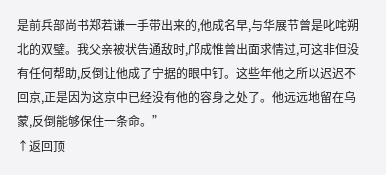是前兵部尚书郑若谦一手带出来的,他成名早,与华展节曾是叱咤朔北的双璧。我父亲被状告通敌时,邝成惟曾出面求情过,可这非但没有任何帮助,反倒让他成了宁据的眼中钉。这些年他之所以迟迟不回京,正是因为这京中已经没有他的容身之处了。他远远地留在乌蒙,反倒能够保住一条命。”
↑返回顶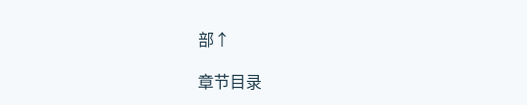部↑

章节目录